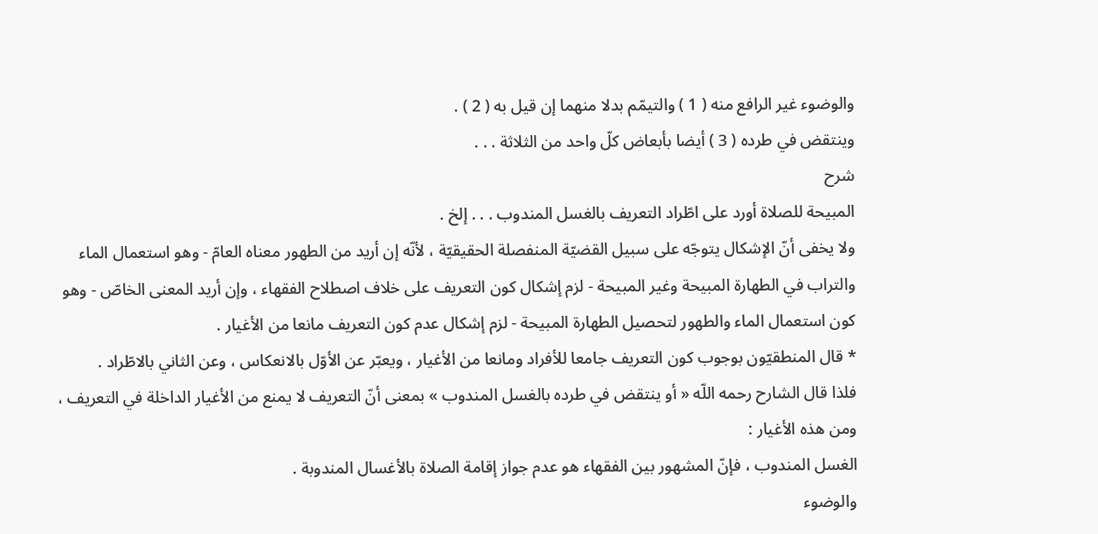والوضوء غير الرافع منه ( 1 ) والتيمّم بدلا منهما إن قيل به ( 2 ) .
وينتقض في طرده ( 3 ) أيضا بأبعاض كلّ واحد من الثلاثة . . .
شرح
المبيحة للصلاة أورد على اطّراد التعريف بالغسل المندوب . . . إلخ .
ولا يخفى أنّ الإشكال يتوجّه على سبيل القضيّة المنفصلة الحقيقيّة ، لأنّه إن أريد من الطهور معناه العامّ - وهو استعمال الماء والتراب في الطهارة المبيحة وغير المبيحة - لزم إشكال كون التعريف على خلاف اصطلاح الفقهاء ، وإن أريد المعنى الخاصّ - وهو كون استعمال الماء والطهور لتحصيل الطهارة المبيحة - لزم إشكال عدم كون التعريف مانعا من الأغيار .
* قال المنطقيّون بوجوب كون التعريف جامعا للأفراد ومانعا من الأغيار ، ويعبّر عن الأوّل بالانعكاس ، وعن الثاني بالاطّراد .
فلذا قال الشارح رحمه اللّه « أو ينتقض في طرده بالغسل المندوب » بمعنى أنّ التعريف لا يمنع من الأغيار الداخلة في التعريف ، ومن هذه الأغيار :
الغسل المندوب ، فإنّ المشهور بين الفقهاء هو عدم جواز إقامة الصلاة بالأغسال المندوبة .
والوضوء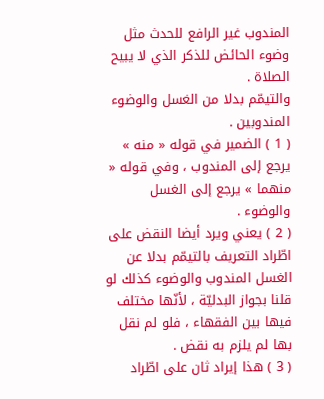المندوب غير الرافع للحدث مثل وضوء الحائض للذكر الذي لا يبيح الصلاة .
والتيمّم بدلا من الغسل والوضوء المندوبين .
( 1 ) الضمير في قوله « منه » يرجع إلى المندوب ، وفي قوله « منهما » يرجع إلى الغسل والوضوء .
( 2 ) يعني ويرد أيضا النقض على اطّراد التعريف بالتيمّم بدلا عن الغسل المندوب والوضوء كذلك لو قلنا بجواز البدليّة ، لأنّها مختلف فيها بين الفقهاء ، فلو لم نقل بها لم يلزم به نقض .
( 3 ) هذا إيراد ثان على اطّراد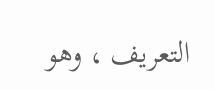التعريف ، وهو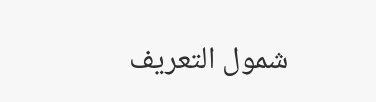شمول التعريف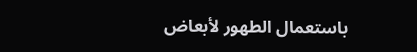باستعمال الطهور لأبعاض